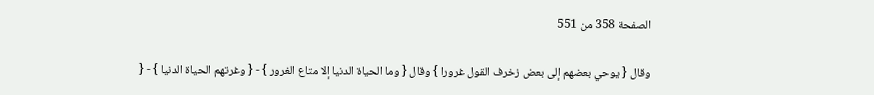الصفحة 358 من 551

وقال { يوحي بعضهم إلى بعض زخرف القول غرورا } وقال { وما الحياة الدنيا إلا متاع الغرور } - { وغرتهم الحياة الدنيا } - {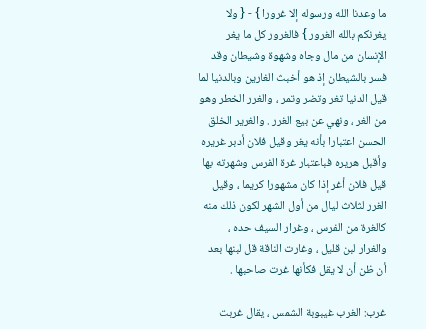ما وعدنا الله ورسوله إلا غرورا } - { ولا يغرنكم بالله الغرور } فالغرور كل ما يغر الإنسان من مال وجاه وشهوة وشيطان وقد فسر بالشيطان إذ هو أخبث الغارين وبالدنيا لما قيل الدنيا تغر وتضر وتمر ، والغرر الخطر وهو من الغر ، ونهي عن بيع الغرر . والغرير الخلق الحسن اعتبارا بأنه يغر وقيل فلان أدبر غريره وأقبل هريره فباعتبار غرة الفرس وشهرته بها قيل فلان أغر إذا كان مشهورا كريما ، وقيل الغرر لثلاث ليال من أول الشهر لكون ذلك منه كالغرة من الفرس ، وغرار السيف حده ، والغرار لبن قليل ، وغارت الناقة قل لبنها بعد أن ظن أن لا يقل فكأنها غرت صاحبها .

غرب: الغرب غيبوبة الشمس ، يقال غربت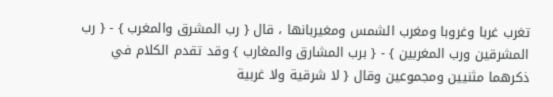تغرب غربا وغروبا ومغرب الشمس ومغيربانها ، قال { رب المشرق والمغرب } - { رب المشرقين ورب المغربين } - { برب المشارق والمغارب } وقد تقدم الكلام في ذكرهما مثنيين ومجموعين وقال { لا شرقية ولا غربية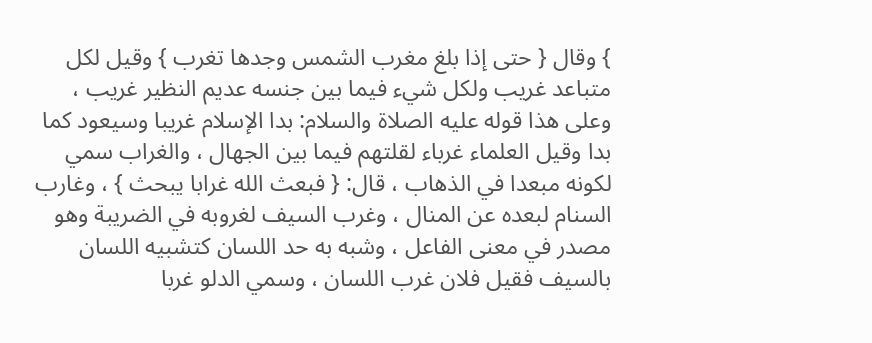} وقال { حتى إذا بلغ مغرب الشمس وجدها تغرب } وقيل لكل متباعد غريب ولكل شيء فيما بين جنسه عديم النظير غريب ، وعلى هذا قوله عليه الصلاة والسلام: بدا الإسلام غريبا وسيعود كما بدا وقيل العلماء غرباء لقلتهم فيما بين الجهال ، والغراب سمي لكونه مبعدا في الذهاب ، قال: { فبعث الله غرابا يبحث } ، وغارب السنام لبعده عن المنال ، وغرب السيف لغروبه في الضريبة وهو مصدر في معنى الفاعل ، وشبه به حد اللسان كتشبيه اللسان بالسيف فقيل فلان غرب اللسان ، وسمي الدلو غربا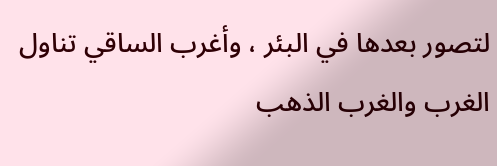لتصور بعدها في البئر ، وأغرب الساقي تناول الغرب والغرب الذهب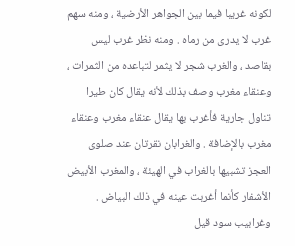لكونه غريبا فيما بين الجواهر الأرضية ، ومنه سهم غرب لا يدرى من رماه . ومنه نظر غرب ليس بقاصد ، والغرب شجر لا يثمر لتباعده من الثمرات ، وعنقاء مغرب وصف بذلك لأنه يقال كان طيرا تناول جارية فأغرب بها يقال عنقاء مغرب وعنقاء مغرب بالإضافة . والغرابان نقرتان عند صلوى العجز تشبيها بالغراب في الهيئة ، والمغرب الأبيض الأشفار كأنما أغربت عينه في ذلك البياض . وغرابيب سود قيل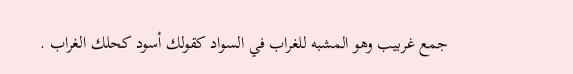جمع غربيب وهو المشبه للغراب في السواد كقولك أسود كحلك الغراب .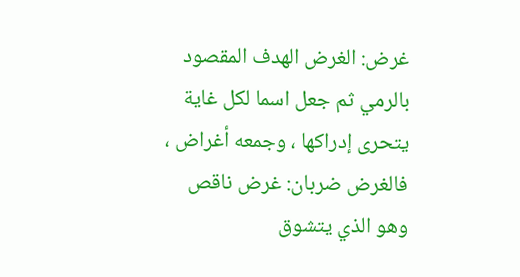غرض: الغرض الهدف المقصود بالرمي ثم جعل اسما لكل غاية يتحرى إدراكها ، وجمعه أغراض ، فالغرض ضربان: غرض ناقص وهو الذي يتشوق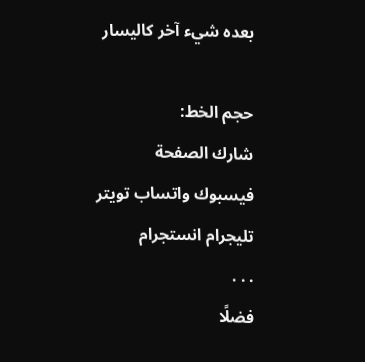بعده شيء آخر كاليسار

حجم الخط:
شارك الصفحة
فيسبوك واتساب تويتر تليجرام انستجرام
. . .
فضلًا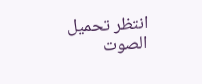انتظر تحميل الصوت